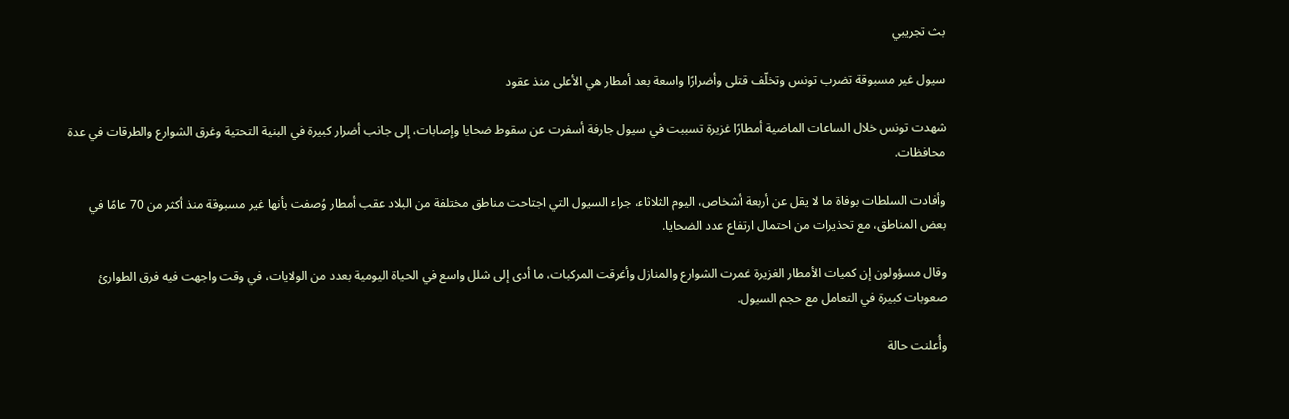بث تجريبي

سيول غير مسبوقة تضرب تونس وتخلّف قتلى وأضرارًا واسعة بعد أمطار هي الأعلى منذ عقود

شهدت تونس خلال الساعات الماضية أمطارًا غزيرة تسببت في سيول جارفة أسفرت عن سقوط ضحايا وإصابات، إلى جانب أضرار كبيرة في البنية التحتية وغرق الشوارع والطرقات في عدة محافظات.

وأفادت السلطات بوفاة ما لا يقل عن أربعة أشخاص، اليوم الثلاثاء، جراء السيول التي اجتاحت مناطق مختلفة من البلاد عقب أمطار وُصفت بأنها غير مسبوقة منذ أكثر من 70 عامًا في بعض المناطق، مع تحذيرات من احتمال ارتفاع عدد الضحايا.

وقال مسؤولون إن كميات الأمطار الغزيرة غمرت الشوارع والمنازل وأغرقت المركبات، ما أدى إلى شلل واسع في الحياة اليومية بعدد من الولايات، في وقت واجهت فيه فرق الطوارئ صعوبات كبيرة في التعامل مع حجم السيول.

وأُعلنت حالة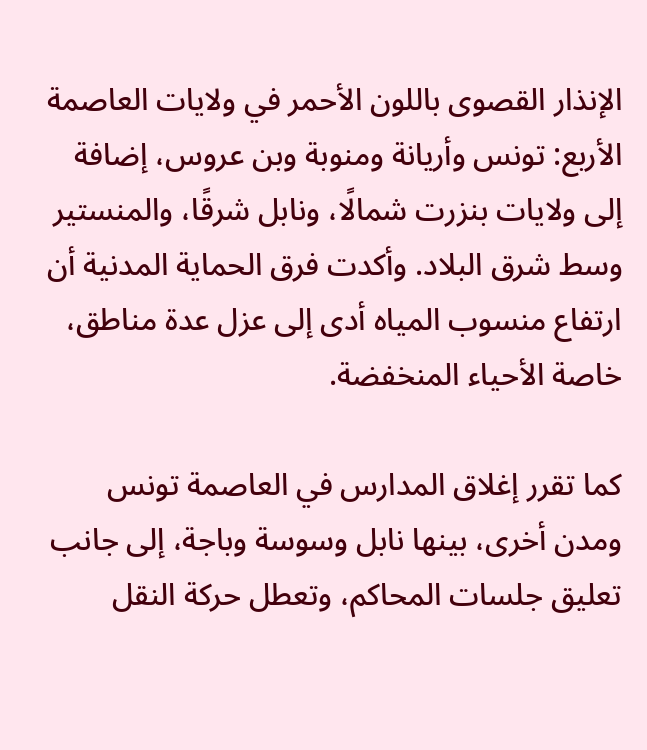الإنذار القصوى باللون الأحمر في ولايات العاصمة الأربع: تونس وأريانة ومنوبة وبن عروس، إضافة إلى ولايات بنزرت شمالًا، ونابل شرقًا، والمنستير وسط شرق البلاد. وأكدت فرق الحماية المدنية أن ارتفاع منسوب المياه أدى إلى عزل عدة مناطق، خاصة الأحياء المنخفضة.

كما تقرر إغلاق المدارس في العاصمة تونس ومدن أخرى، بينها نابل وسوسة وباجة، إلى جانب تعليق جلسات المحاكم، وتعطل حركة النقل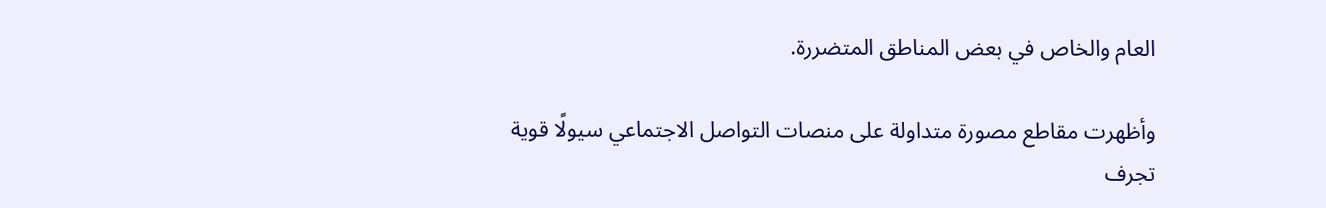العام والخاص في بعض المناطق المتضررة.

وأظهرت مقاطع مصورة متداولة على منصات التواصل الاجتماعي سيولًا قوية تجرف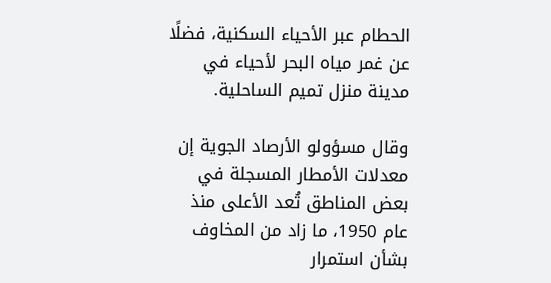الحطام عبر الأحياء السكنية، فضلًا عن غمر مياه البحر لأحياء في مدينة منزل تميم الساحلية.

وقال مسؤولو الأرصاد الجوية إن معدلات الأمطار المسجلة في بعض المناطق تُعد الأعلى منذ عام 1950، ما زاد من المخاوف بشأن استمرار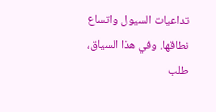تداعيات السيول واتساع نطاقها. وفي هذا السياق، طلب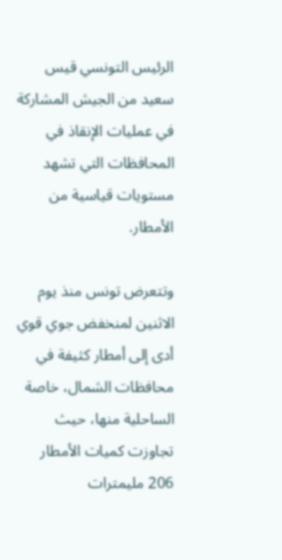الرئيس التونسي قيس سعيد من الجيش المشاركة في عمليات الإنقاذ في المحافظات التي تشهد مستويات قياسية من الأمطار.

وتتعرض تونس منذ يوم الاثنين لمنخفض جوي قوي أدى إلى أمطار كثيفة في محافظات الشمال، خاصة الساحلية منها، حيث تجاوزت كميات الأمطار 206 مليمترات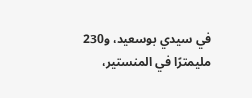في سيدي بوسعيد، و230 مليمترًا في المنستير،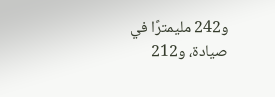و242 مليمترًا في صيادة، و212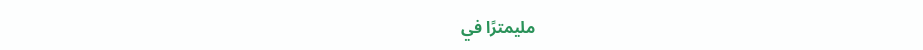مليمترًا في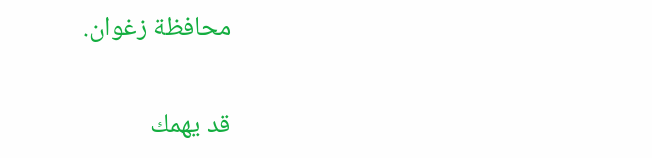محافظة زغوان.

قد يهمك